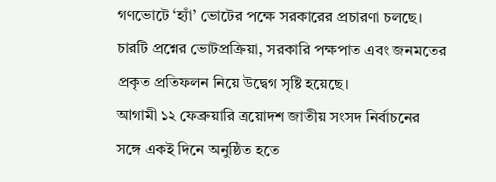গণভোটে ‘হ্যাঁ’ ভোটের পক্ষে সরকারের প্রচারণা চলছে। চারটি প্রশ্নের ভোটপ্রক্রিয়া, সরকারি পক্ষপাত এবং জনমতের প্রকৃত প্রতিফলন নিয়ে উদ্বেগ সৃষ্টি হয়েছে।
আগামী ১২ ফেব্রুয়ারি ত্রয়োদশ জাতীয় সংসদ নির্বাচনের সঙ্গে একই দিনে অনুষ্ঠিত হতে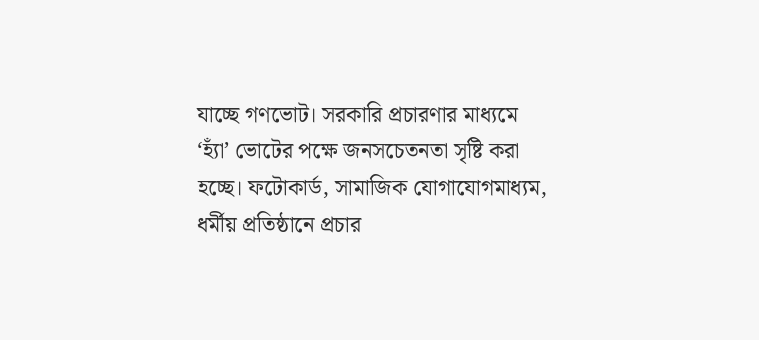যাচ্ছে গণভোট। সরকারি প্রচারণার মাধ্যমে ‘হ্যাঁ’ ভোটের পক্ষে জনসচেতনতা সৃষ্টি করা হচ্ছে। ফটোকার্ড, সামাজিক যোগাযোগমাধ্যম, ধর্মীয় প্রতিষ্ঠানে প্রচার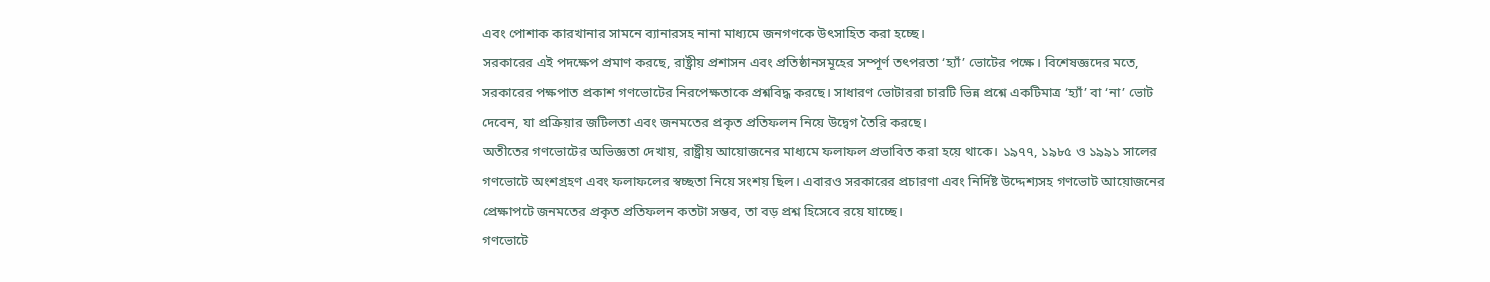এবং পোশাক কারখানার সামনে ব্যানারসহ নানা মাধ্যমে জনগণকে উৎসাহিত করা হচ্ছে।
সরকারের এই পদক্ষেপ প্রমাণ করছে, রাষ্ট্রীয় প্রশাসন এবং প্রতিষ্ঠানসমূহের সম্পূর্ণ তৎপরতা ‘হ্যাঁ’ ভোটের পক্ষে। বিশেষজ্ঞদের মতে, সরকারের পক্ষপাত প্রকাশ গণভোটের নিরপেক্ষতাকে প্রশ্নবিদ্ধ করছে। সাধারণ ভোটাররা চারটি ভিন্ন প্রশ্নে একটিমাত্র ‘হ্যাঁ’ বা ‘না’ ভোট দেবেন, যা প্রক্রিয়ার জটিলতা এবং জনমতের প্রকৃত প্রতিফলন নিয়ে উদ্বেগ তৈরি করছে।
অতীতের গণভোটের অভিজ্ঞতা দেখায়, রাষ্ট্রীয় আয়োজনের মাধ্যমে ফলাফল প্রভাবিত করা হয়ে থাকে। ১৯৭৭, ১৯৮৫ ও ১৯৯১ সালের গণভোটে অংশগ্রহণ এবং ফলাফলের স্বচ্ছতা নিয়ে সংশয় ছিল। এবারও সরকারের প্রচারণা এবং নির্দিষ্ট উদ্দেশ্যসহ গণভোট আয়োজনের প্রেক্ষাপটে জনমতের প্রকৃত প্রতিফলন কতটা সম্ভব, তা বড় প্রশ্ন হিসেবে রয়ে যাচ্ছে।
গণভোটে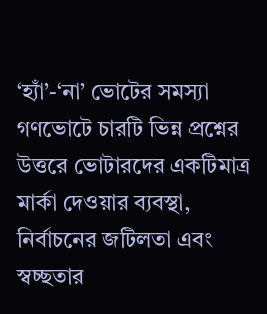‘হ্যাঁ’-‘না’ ভোটের সমস্যা
গণভোটে চারটি ভিন্ন প্রশ্নের উত্তরে ভোটারদের একটিমাত্র মার্কা দেওয়ার ব্যবস্থা, নির্বাচনের জটিলতা এবং স্বচ্ছতার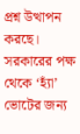প্রশ্ন উত্থাপন করছে। সরকারের পক্ষ থেকে ‘হ্যাঁ’ ভোটের জন্য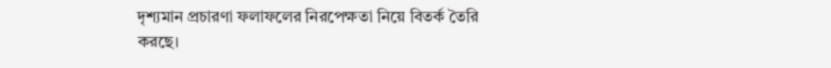দৃশ্যমান প্রচারণা ফলাফলের নিরপেক্ষতা নিয়ে বিতর্ক তৈরি করছে।